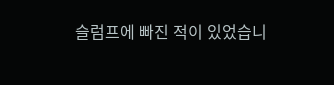슬럼프에 빠진 적이 있었습니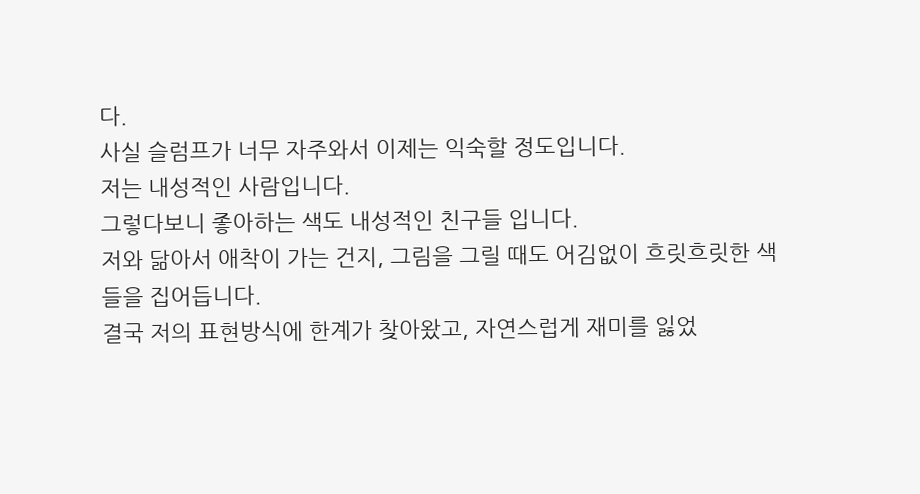다.
사실 슬럼프가 너무 자주와서 이제는 익숙할 정도입니다.
저는 내성적인 사람입니다.
그렇다보니 좋아하는 색도 내성적인 친구들 입니다.
저와 닮아서 애착이 가는 건지, 그림을 그릴 때도 어김없이 흐릿흐릿한 색들을 집어듭니다.
결국 저의 표현방식에 한계가 찾아왔고, 자연스럽게 재미를 잃었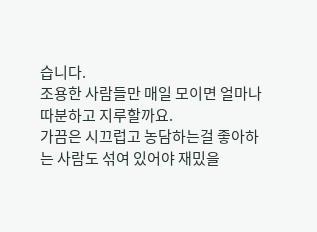습니다.
조용한 사람들만 매일 모이면 얼마나 따분하고 지루할까요.
가끔은 시끄럽고 농담하는걸 좋아하는 사람도 섞여 있어야 재밌을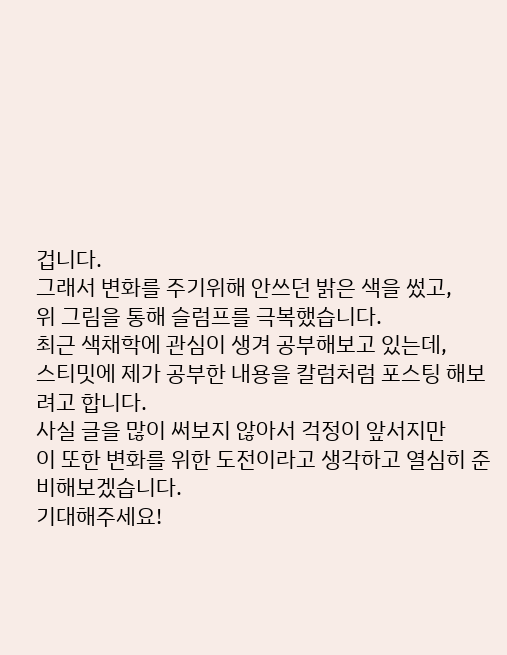겁니다.
그래서 변화를 주기위해 안쓰던 밝은 색을 썼고,
위 그림을 통해 슬럼프를 극복했습니다.
최근 색채학에 관심이 생겨 공부해보고 있는데,
스티밋에 제가 공부한 내용을 칼럼처럼 포스팅 해보려고 합니다.
사실 글을 많이 써보지 않아서 걱정이 앞서지만
이 또한 변화를 위한 도전이라고 생각하고 열심히 준비해보겠습니다.
기대해주세요!